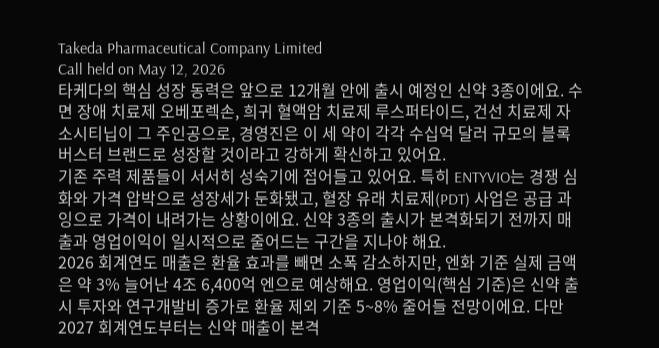Takeda Pharmaceutical Company Limited
Call held on May 12, 2026
타케다의 핵심 성장 동력은 앞으로 12개월 안에 출시 예정인 신약 3종이에요. 수면 장애 치료제 오베포렉손, 희귀 혈액암 치료제 루스퍼타이드, 건선 치료제 자소시티닙이 그 주인공으로, 경영진은 이 세 약이 각각 수십억 달러 규모의 블록버스터 브랜드로 성장할 것이라고 강하게 확신하고 있어요.
기존 주력 제품들이 서서히 성숙기에 접어들고 있어요. 특히 ENTYVIO는 경쟁 심화와 가격 압박으로 성장세가 둔화됐고, 혈장 유래 치료제(PDT) 사업은 공급 과잉으로 가격이 내려가는 상황이에요. 신약 3종의 출시가 본격화되기 전까지 매출과 영업이익이 일시적으로 줄어드는 구간을 지나야 해요.
2026 회계연도 매출은 환율 효과를 빼면 소폭 감소하지만, 엔화 기준 실제 금액은 약 3% 늘어난 4조 6,400억 엔으로 예상해요. 영업이익(핵심 기준)은 신약 출시 투자와 연구개발비 증가로 환율 제외 기준 5~8% 줄어들 전망이에요. 다만 2027 회계연도부터는 신약 매출이 본격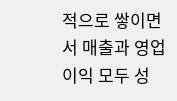적으로 쌓이면서 매출과 영업이익 모두 성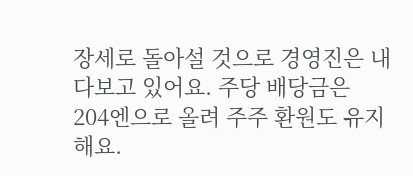장세로 돌아설 것으로 경영진은 내다보고 있어요. 주당 배당금은 204엔으로 올려 주주 환원도 유지해요.